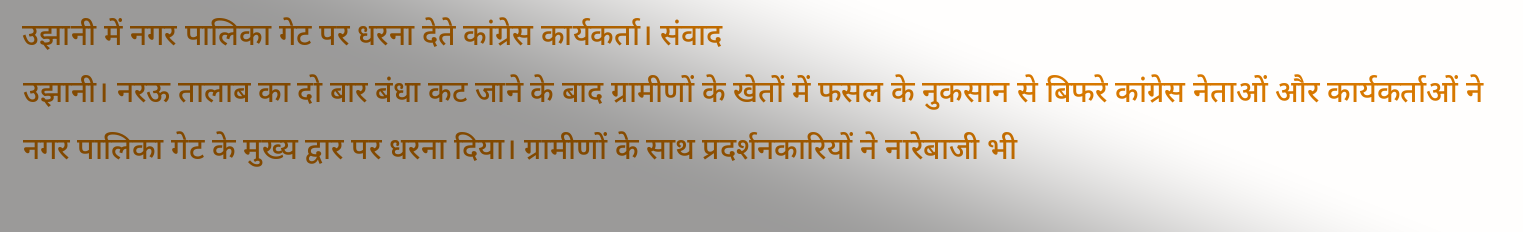उझानी में नगर पालिका गेट पर धरना देते कांग्रेस कार्यकर्ता। संवाद
उझानी। नरऊ तालाब का दो बार बंधा कट जाने के बाद ग्रामीणों के खेतों में फसल के नुकसान से बिफरे कांग्रेस नेताओं और कार्यकर्ताओं ने नगर पालिका गेट के मुख्य द्वार पर धरना दिया। ग्रामीणों के साथ प्रदर्शनकारियों ने नारेबाजी भी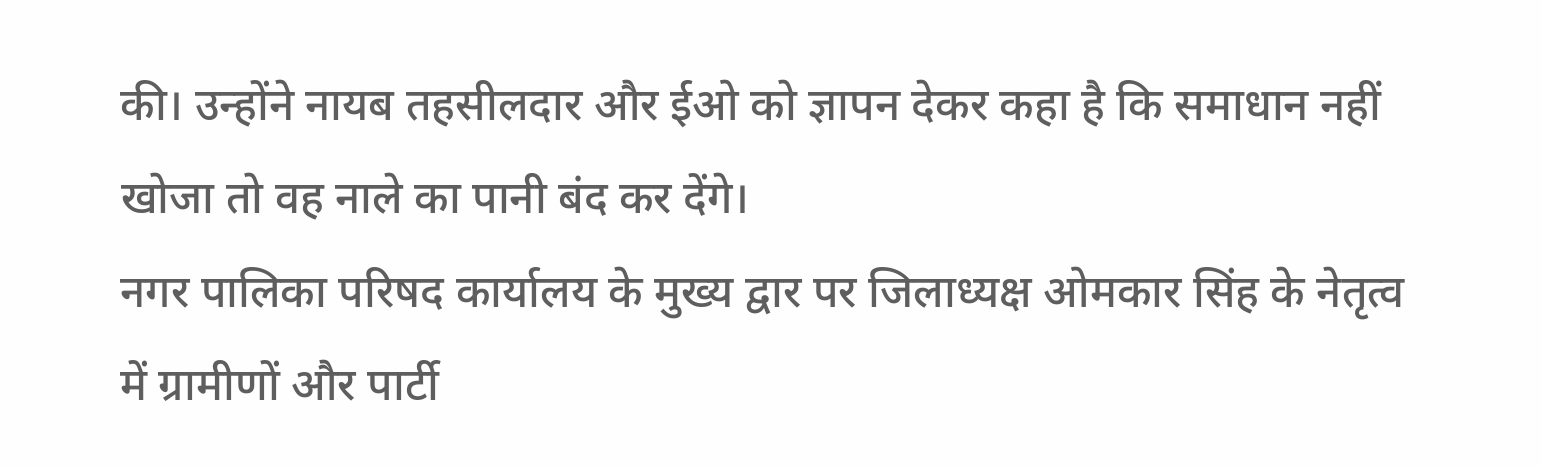की। उन्होंने नायब तहसीलदार और ईओ को ज्ञापन देकर कहा है कि समाधान नहीं खोजा तो वह नाले का पानी बंद कर देंगे।
नगर पालिका परिषद कार्यालय के मुख्य द्वार पर जिलाध्यक्ष ओमकार सिंह के नेतृत्व में ग्रामीणों और पार्टी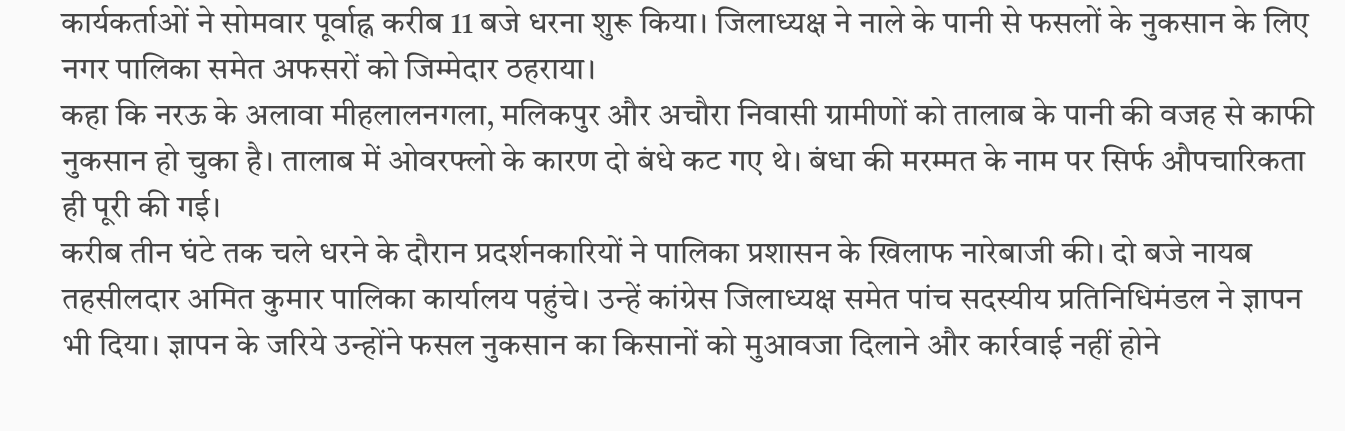कार्यकर्ताओं ने सोमवार पूर्वाह्न करीब 11 बजे धरना शुरू किया। जिलाध्यक्ष ने नाले के पानी से फसलों के नुकसान के लिए नगर पालिका समेत अफसरों को जिम्मेदार ठहराया।
कहा कि नरऊ के अलावा मीहलालनगला, मलिकपुर और अचौरा निवासी ग्रामीणों को तालाब के पानी की वजह से काफी नुकसान हो चुका है। तालाब में ओवरफ्लो के कारण दो बंधे कट गए थे। बंधा की मरम्मत के नाम पर सिर्फ औपचारिकता ही पूरी की गई।
करीब तीन घंटे तक चले धरने के दौरान प्रदर्शनकारियों ने पालिका प्रशासन के खिलाफ नारेबाजी की। दो बजे नायब तहसीलदार अमित कुमार पालिका कार्यालय पहुंचे। उन्हें कांग्रेस जिलाध्यक्ष समेत पांच सदस्यीय प्रतिनिधिमंडल ने ज्ञापन भी दिया। ज्ञापन के जरिये उन्होंने फसल नुकसान का किसानों को मुआवजा दिलाने और कार्रवाई नहीं होने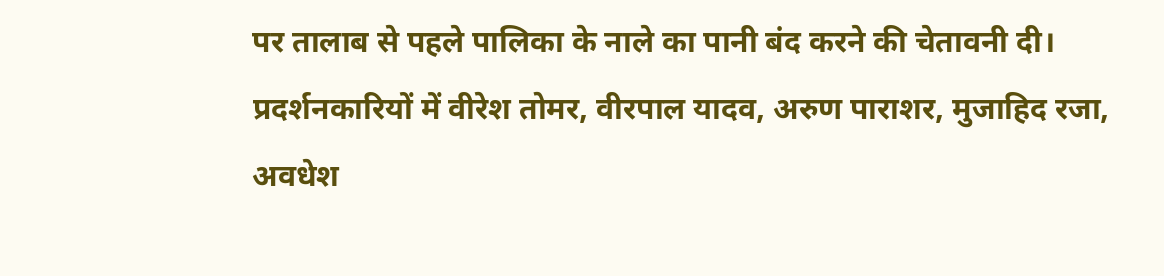पर तालाब से पहले पालिका के नाले का पानी बंद करने की चेतावनी दी। प्रदर्शनकारियों में वीरेश तोमर, वीरपाल यादव, अरुण पाराशर, मुजाहिद रजा, अवधेश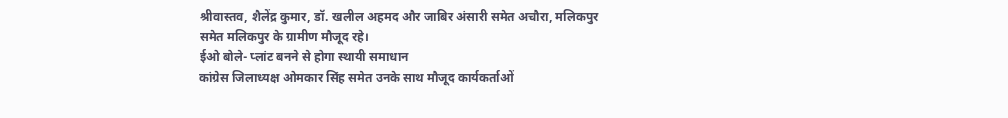श्रीवास्तव, शैलेंद्र कुमार, डॉ. खलील अहमद और जाबिर अंसारी समेत अचौरा, मलिकपुर समेत मलिकपुर के ग्रामीण मौजूद रहे।
ईओ बोले- प्लांट बनने से होगा स्थायी समाधान
कांग्रेस जिलाध्यक्ष ओमकार सिंह समेत उनके साथ मौजूद कार्यकर्ताओं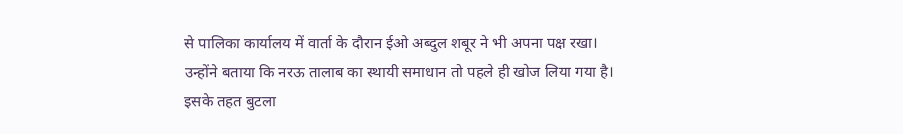से पालिका कार्यालय में वार्ता के दौरान ईओ अब्दुल शबूर ने भी अपना पक्ष रखा। उन्होंने बताया कि नरऊ तालाब का स्थायी समाधान तो पहले ही खोज लिया गया है। इसके तहत बुटला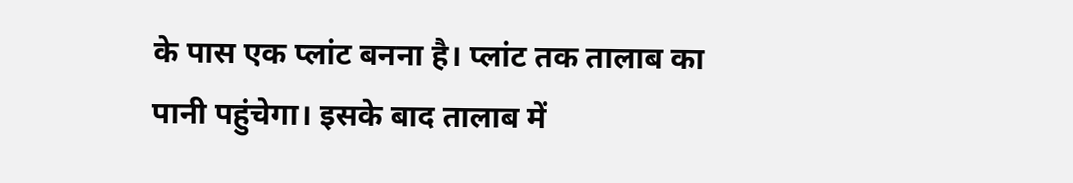के पास एक प्लांट बनना है। प्लांट तक तालाब का पानी पहुंचेगा। इसके बाद तालाब में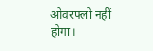ओवरफ्लो नहीं होगा।